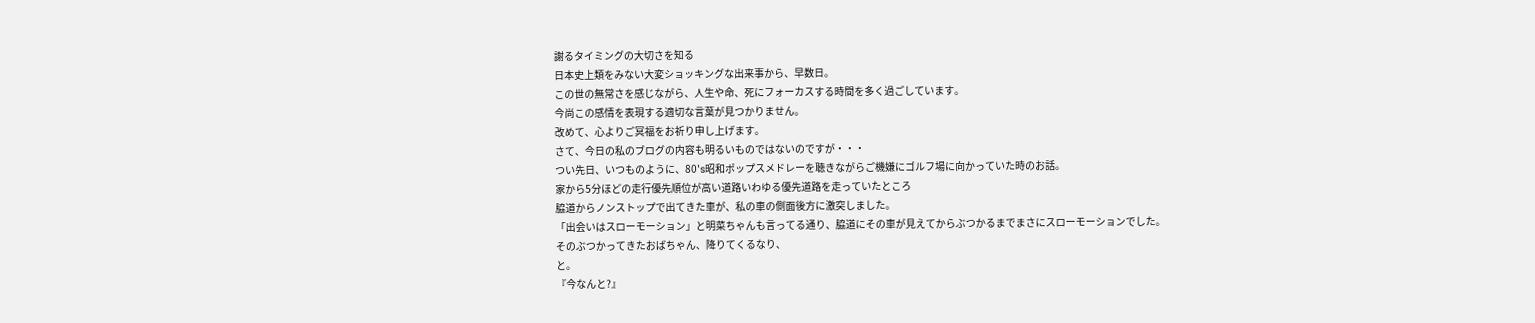謝るタイミングの大切さを知る
日本史上類をみない大変ショッキングな出来事から、早数日。
この世の無常さを感じながら、人生や命、死にフォーカスする時間を多く過ごしています。
今尚この感情を表現する適切な言葉が見つかりません。
改めて、心よりご冥福をお祈り申し上げます。
さて、今日の私のブログの内容も明るいものではないのですが・・・
つい先日、いつものように、80's昭和ポップスメドレーを聴きながらご機嫌にゴルフ場に向かっていた時のお話。
家から5分ほどの走行優先順位が高い道路いわゆる優先道路を走っていたところ
脇道からノンストップで出てきた車が、私の車の側面後方に激突しました。
「出会いはスローモーション」と明菜ちゃんも言ってる通り、脇道にその車が見えてからぶつかるまでまさにスローモーションでした。
そのぶつかってきたおばちゃん、降りてくるなり、
と。
『今なんと?』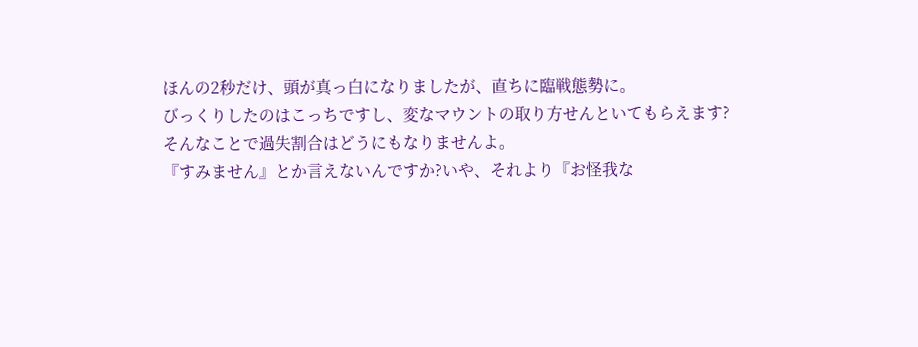ほんの2秒だけ、頭が真っ白になりましたが、直ちに臨戦態勢に。
びっくりしたのはこっちですし、変なマウントの取り方せんといてもらえます?そんなことで過失割合はどうにもなりませんよ。
『すみません』とか言えないんですか?いや、それより『お怪我な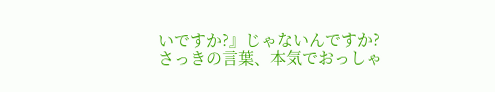いですか?』じゃないんですか?
さっきの言葉、本気でおっしゃ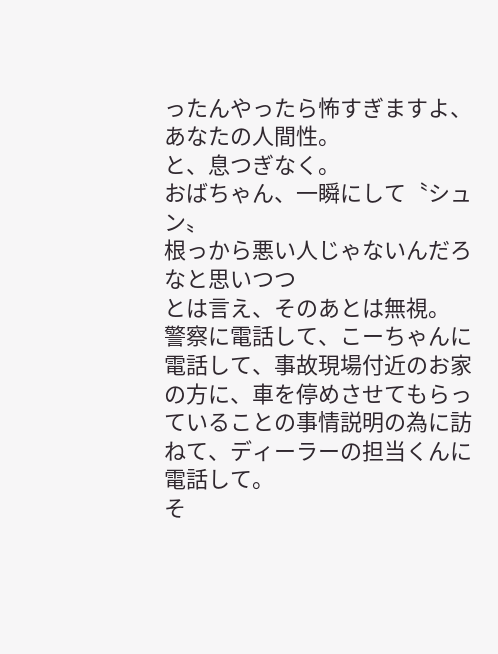ったんやったら怖すぎますよ、あなたの人間性。
と、息つぎなく。
おばちゃん、一瞬にして〝シュン〟
根っから悪い人じゃないんだろなと思いつつ
とは言え、そのあとは無視。
警察に電話して、こーちゃんに電話して、事故現場付近のお家の方に、車を停めさせてもらっていることの事情説明の為に訪ねて、ディーラーの担当くんに電話して。
そ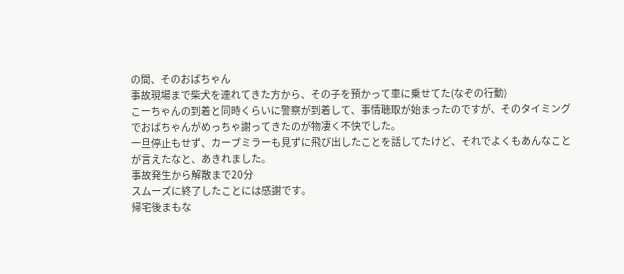の間、そのおばちゃん
事故現場まで柴犬を連れてきた方から、その子を預かって車に乗せてた(なぞの行動)
こーちゃんの到着と同時くらいに警察が到着して、事情聴取が始まったのですが、そのタイミングでおばちゃんがめっちゃ謝ってきたのが物凄く不快でした。
一旦停止もせず、カーブミラーも見ずに飛び出したことを話してたけど、それでよくもあんなことが言えたなと、あきれました。
事故発生から解散まで20分
スムーズに終了したことには感謝です。
帰宅後まもな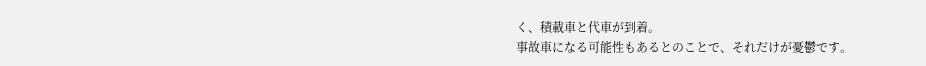く、積載車と代車が到着。
事故車になる可能性もあるとのことで、それだけが憂鬱です。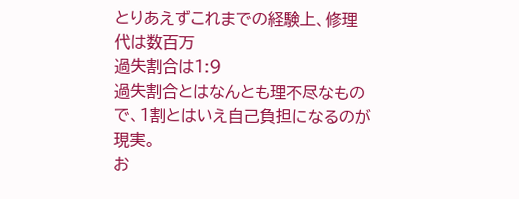とりあえずこれまでの経験上、修理代は数百万
過失割合は1:9
過失割合とはなんとも理不尽なもので、1割とはいえ自己負担になるのが現実。
お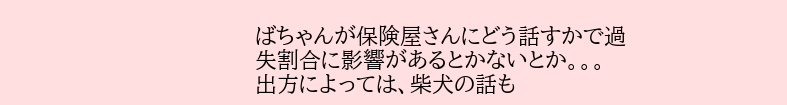ばちゃんが保険屋さんにどう話すかで過失割合に影響があるとかないとか。。。
出方によっては、柴犬の話も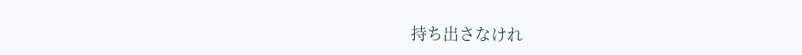持ち出さなけれ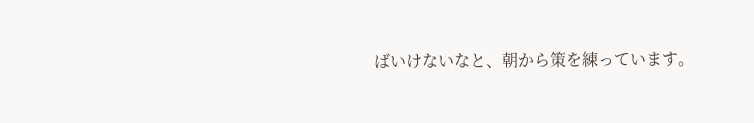ばいけないなと、朝から策を練っています。